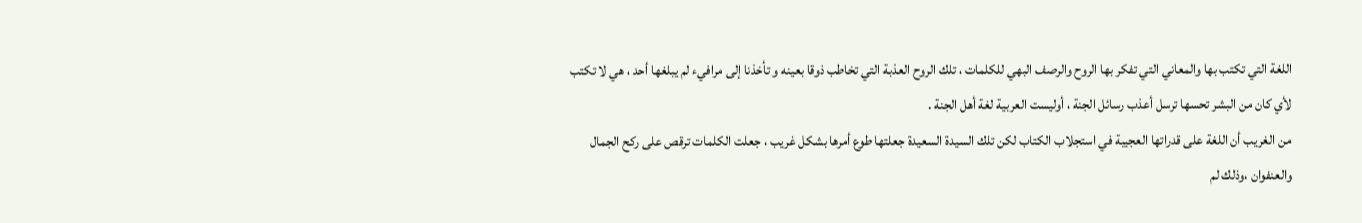اللغة التي تكتب بها والمعاني التي تفكر بها الروح والرصف البهي للكلمات ، تلك الروح العذبة التي تخاطب ذوقا بعينه و تأخذنا إلى مرافيء لم يبلغها أحد ، هي لا تكتب لأي كان من البشر تحسها ترسل أعذب رسائل الجنة ، أوليست العربية لغة أهل الجنة .
من الغريب أن اللغة على قدراتها العجيبة في استجلاب الكتاب لكن تلك السيدة السعيدة جعلتها طوع أمرها بشكل غريب ، جعلت الكلمات ترقص على ركح الجمال والعنفوان ،وذلك لم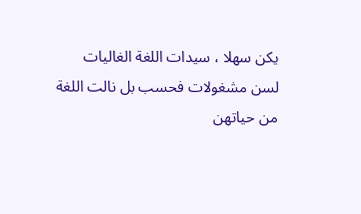يكن سهلا ، سيدات اللغة الغاليات لسن مشغولات فحسب بل نالت اللغة من حياتهن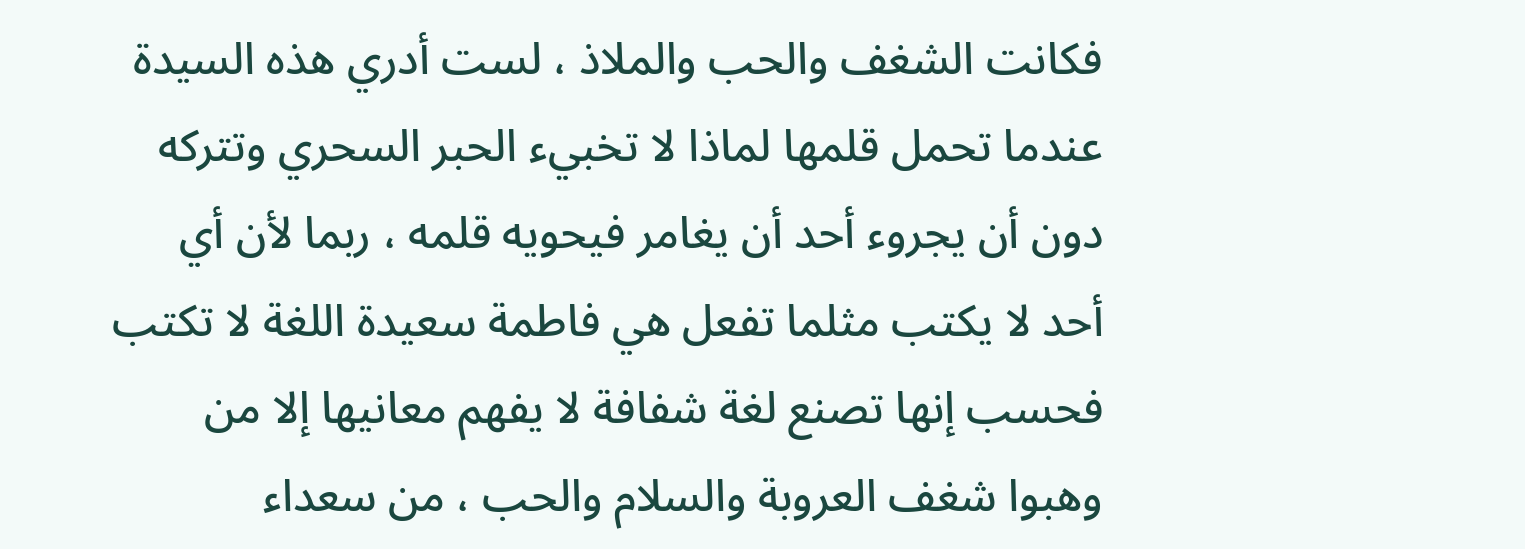فكانت الشغف والحب والملاذ ، لست أدري هذه السيدة عندما تحمل قلمها لماذا لا تخبيء الحبر السحري وتتركه دون أن يجروء أحد أن يغامر فيحويه قلمه ، ربما لأن أي أحد لا يكتب مثلما تفعل هي فاطمة سعيدة اللغة لا تكتب فحسب إنها تصنع لغة شفافة لا يفهم معانيها إلا من وهبوا شغف العروبة والسلام والحب ، من سعداء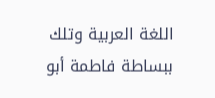اللغة العربية وتلك ببساطة فاطمة أبو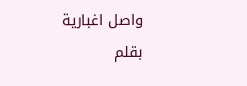واصل اغبارية
بقلم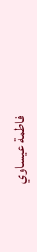فاطمة عيساوي